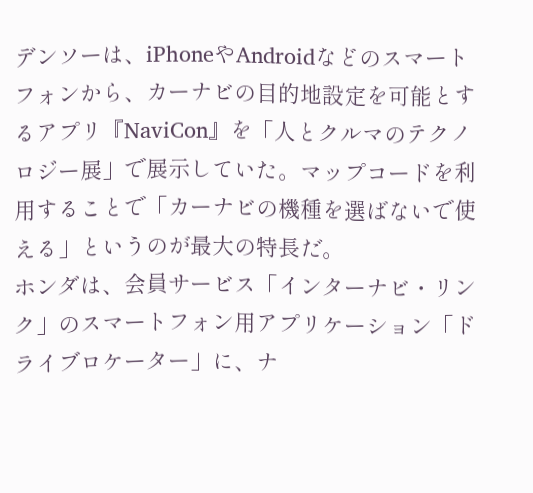デンソーは、iPhoneやAndroidなどのスマートフォンから、カーナビの目的地設定を可能とするアプリ『NaviCon』を「人とクルマのテクノロジー展」で展示していた。マップコードを利用することで「カーナビの機種を選ばないで使える」というのが最大の特長だ。
ホンダは、会員サービス「インターナビ・リンク」のスマートフォン用アプリケーション「ドライブロケーター」に、ナ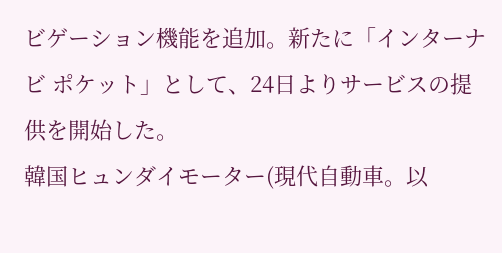ビゲーション機能を追加。新たに「インターナビ ポケット」として、24日よりサービスの提供を開始した。
韓国ヒュンダイモーター(現代自動車。以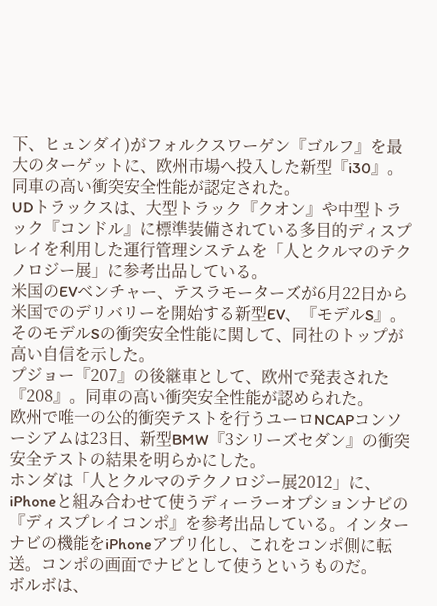下、ヒュンダイ)がフォルクスワーゲン『ゴルフ』を最大のターゲットに、欧州市場へ投入した新型『i30』。同車の高い衝突安全性能が認定された。
UDトラックスは、大型トラック『クオン』や中型トラック『コンドル』に標準装備されている多目的ディスプレイを利用した運行管理システムを「人とクルマのテクノロジー展」に参考出品している。
米国のEVベンチャー、テスラモーターズが6月22日から米国でのデリバリーを開始する新型EV、『モデルS』。そのモデルSの衝突安全性能に関して、同社のトップが高い自信を示した。
プジョー『207』の後継車として、欧州で発表された『208』。同車の高い衝突安全性能が認められた。
欧州で唯一の公的衝突テストを行うユーロNCAPコンソーシアムは23日、新型BMW『3シリーズセダン』の衝突安全テストの結果を明らかにした。
ホンダは「人とクルマのテクノロジー展2012」に、iPhoneと組み合わせて使うディーラーオプションナビの『ディスプレイコンポ』を参考出品している。インターナビの機能をiPhoneアプリ化し、これをコンポ側に転送。コンポの画面でナビとして使うというものだ。
ボルボは、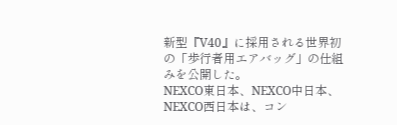新型『V40』に採用される世界初の「歩行者用エアバッグ」の仕組みを公開した。
NEXCO東日本、NEXCO中日本、NEXCO西日本は、コン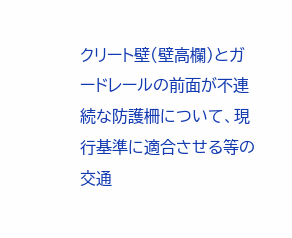クリート壁(壁高欄)とガードレールの前面が不連続な防護柵について、現行基準に適合させる等の交通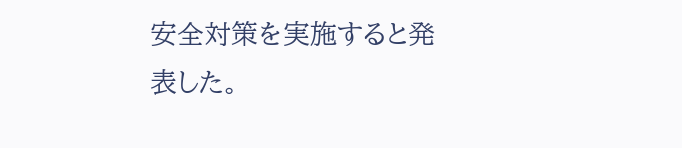安全対策を実施すると発表した。